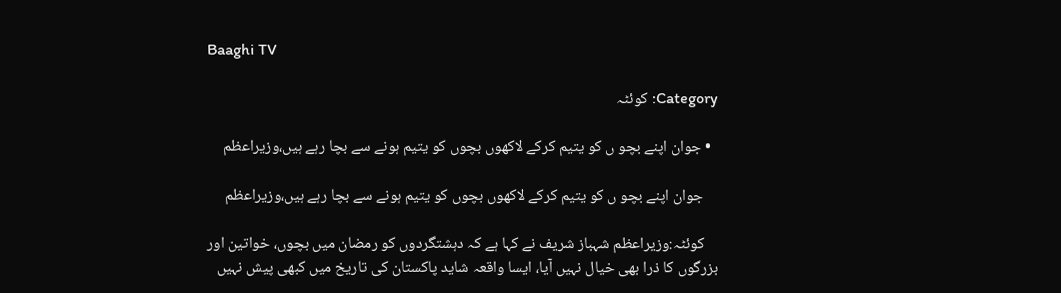Baaghi TV

Category: کوئٹہ

  • جوان اپنے بچو ں کو یتیم کرکے لاکھوں بچوں کو یتیم ہونے سے بچا رہے ہیں،وزیراعظم

    جوان اپنے بچو ں کو یتیم کرکے لاکھوں بچوں کو یتیم ہونے سے بچا رہے ہیں،وزیراعظم

    کوئٹہ:وزیراعظم شہباز شریف نے کہا ہے کہ دہشتگردوں کو رمضان میں بچوں، خواتین اور بزرگوں کا ذرا بھی خیال نہیں آیا، ایسا واقعہ شاید پاکستان کی تاریخ میں کبھی پیش نہیں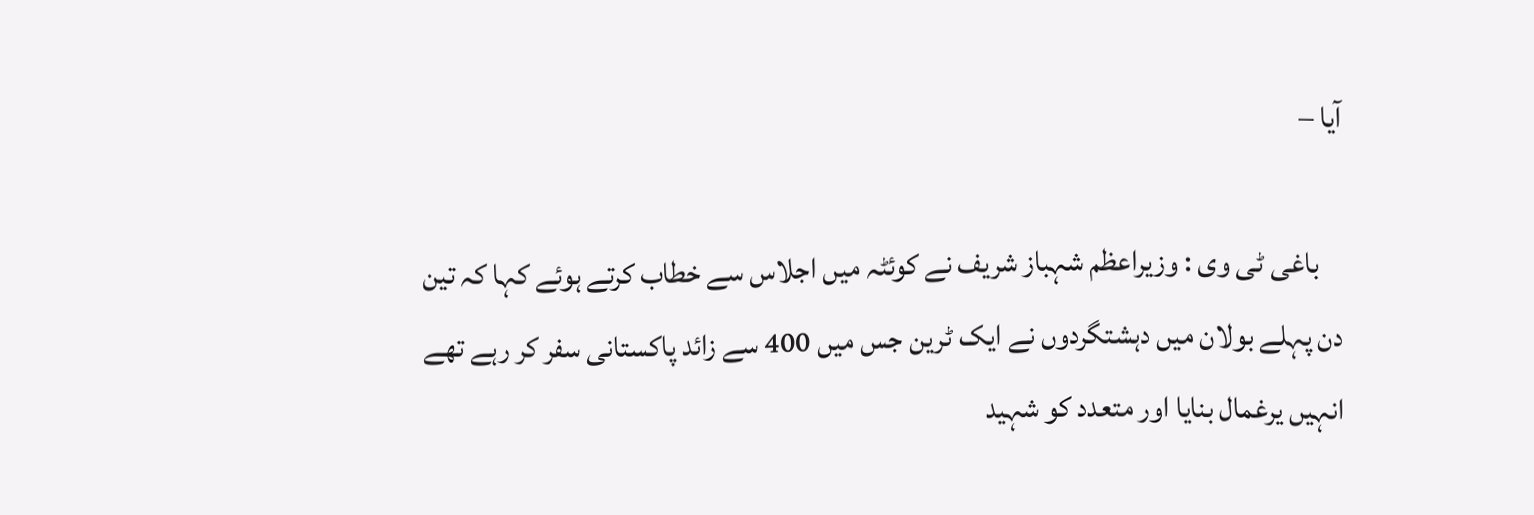آیا –

    باغی ٹی وی : وزیراعظم شہباز شریف نے کوئٹہ میں اجلاس سے خطاب کرتے ہوئے کہا کہ تین دن پہلے بولان میں دہشتگردوں نے ایک ٹرین جس میں 400 سے زائد پاکستانی سفر کر رہے تھے انہیں یرغمال بنایا اور متعدد کو شہید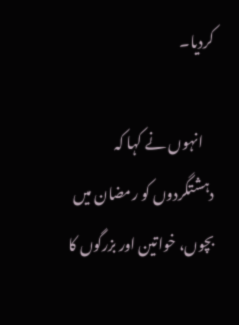کردیا۔

    انہوں نے کہا کہ دہشتگردوں کو رمضان میں بچوں، خواتین اور بزرگوں کا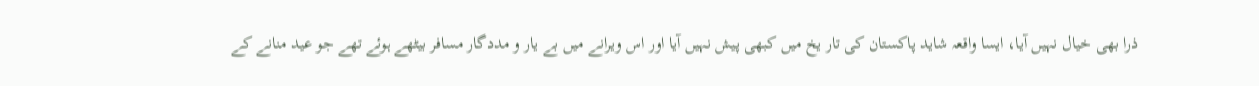ذرا بھی خیال نہیں آیا، ایسا واقعہ شاید پاکستان کی تار یخ میں کبھی پیش نہیں آیا اور اس ویرانے میں بے یار و مددگار مسافر بیٹھے ہوئے تھے جو عید منانے کے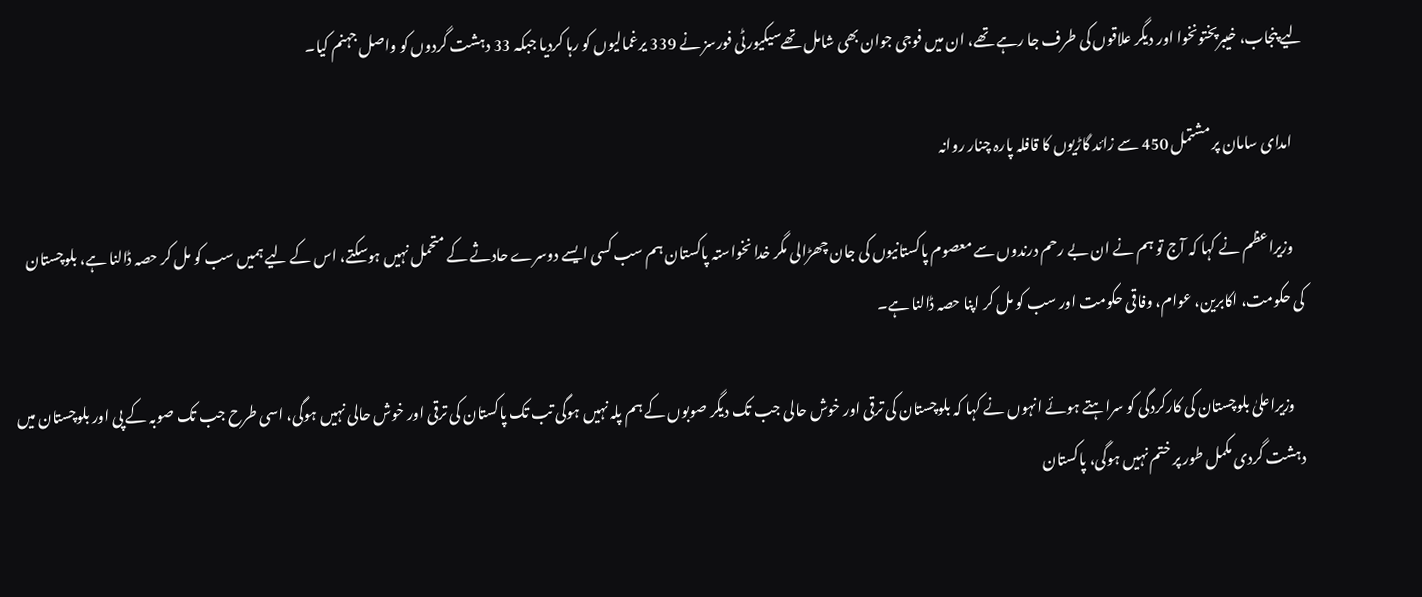لیے پنجاب، خیبرپختونخوا اور دیگر علاقوں کی طرف جا رہے تھے، ان میں فوجی جوان بھی شامل تھےسیکیورٹی فورسز نے 339 یرغمالیوں کو رہا کردیا جبکہ 33 دہشت گردوں کو واصل جہنم کیا۔

    امدای سامان پر مشتمل 450 سے زائد گاڑیوں کا قافلہ پارہ چنار روانہ

    وزیراعظم نے کہا کہ آج تو ہم نے ان بے رحم درندوں سے معصوم پاکستانیوں کی جان چھڑالی مگر خدا نخواستہ پاکستان ہم سب کسی ایسے دوسرے حادثے کے متحمل نہیں ہوسکتے، اس کے لیے ہمیں سب کو مل کر حصہ ڈالنا ہے، بلوچستان کی حکومت، اکابرین، عوام، وفاقی حکومت اور سب کو مل کر اپنا حصہ ڈالنا ہے۔

    وزیراعلیٰ بلوچستان کی کارکردگی کو سراہتے ہوئے انہوں نے کہا کہ بلوچستان کی ترقی اور خوش حالی جب تک دیگر صوبوں کے ہم پلہ نہیں ہوگی تب تک پاکستان کی ترقی اور خوش حالی نہیں ہوگی، اسی طرح جب تک صوبہ کے پی اور بلوچستان میں دہشت گردی مکمل طور پر ختم نہیں ہوگی، پاکستان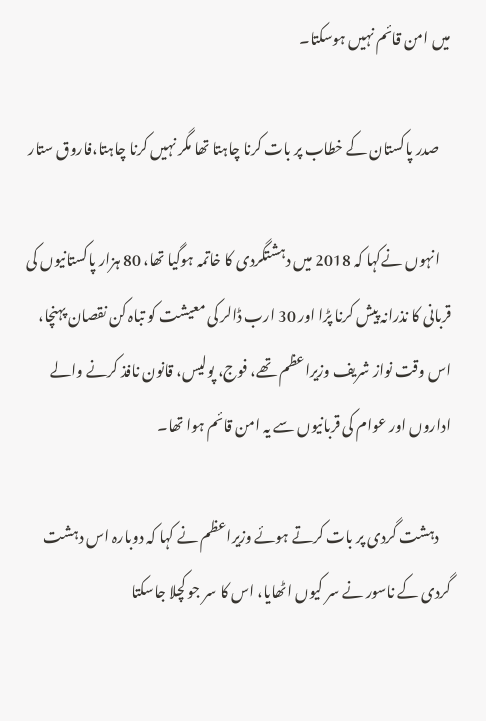میں امن قائم نہیں ہوسکتا۔

    صدر پاکستان کے خطاب پر بات کرنا چاہتا تھا مگر نہیں کرنا چاہتا،فاروق ستار

    انہوں نےکہا کہ 2018 میں دہشتگردی کا خاتمہ ہوگیا تھا، 80 ہزار پاکستانیوں کی قربانی کا نذرانہ پیش کرنا پڑا اور 30 ارب ڈالر کی معیشت کو تباہ کن نقصان پہنچا، اس وقت نواز شریف وزیراعظم تھے، فوج، پولیس، قانون نافذ کرنے والے اداروں اور عوام کی قربانیوں سے یہ امن قائم ہوا تھا۔

    دہشت گردی پر بات کرتے ہوئے وزیراعظم نے کہا کہ دوبارہ اس دہشت گردی کے ناسور نے سر کیوں اٹھایا، اس کا سر جو کچلا جاسکتا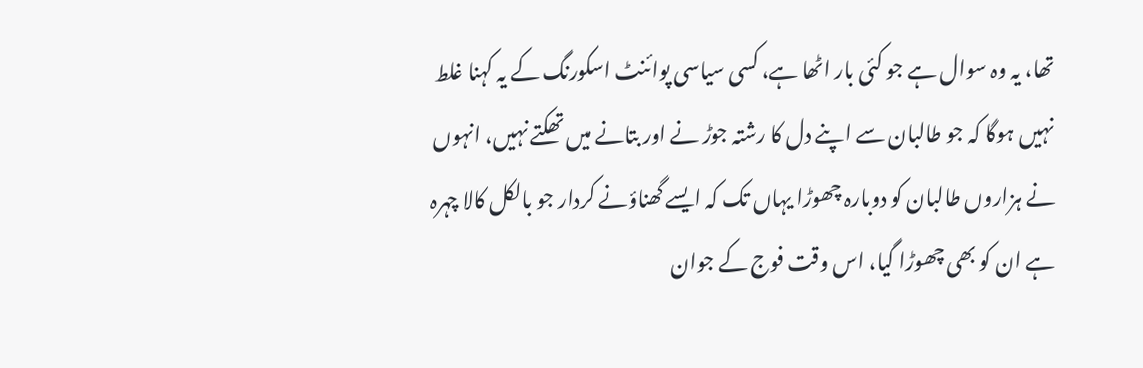تھا، یہ وہ سوال ہے جو کئی بار اٹھا ہے، کسی سیاسی پوائنٹ اسکورنگ کے یہ کہنا غلط نہیں ہوگا کہ جو طالبان سے اپنے دل کا رشتہ جوڑ نے اور بتانے میں تھکتے نہیں، انہوں نے ہزاروں طالبان کو دوبارہ چھوڑا یہاں تک کہ ایسے گھناؤنے کردار جو بالکل کالا چہرہ ہے ان کو بھی چھوڑا گیا، اس وقت فوج کے جوان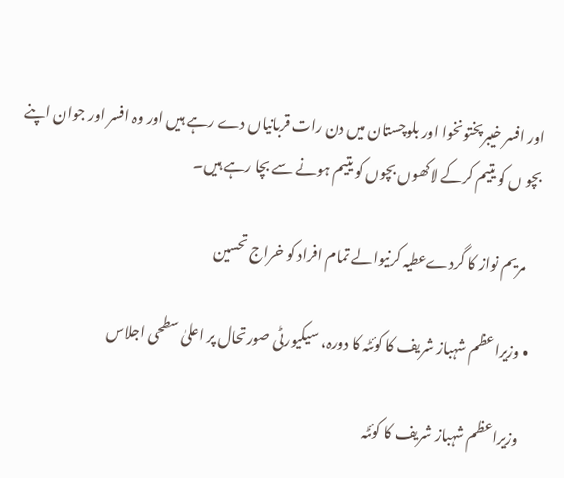اور افسر خیبرپختونخوا اور بلوچستان میں دن رات قربانیاں دے رہے ہیں اور وہ افسر اور جوان اپنے بچو ں کو یتیم کرکے لاکھوں بچوں کو یتیم ہونے سے بچا رہے ہیں۔

    مریم نواز کا گردےعطیہ کرنیوالے تمام افراد کو خراج تحسین

  • وزیراعظم شہباز شریف کا کوئٹہ کا دورہ، سیکیورٹی صورتحال پر اعلیٰ سطحی اجلاس

    وزیراعظم شہباز شریف کا کوئٹہ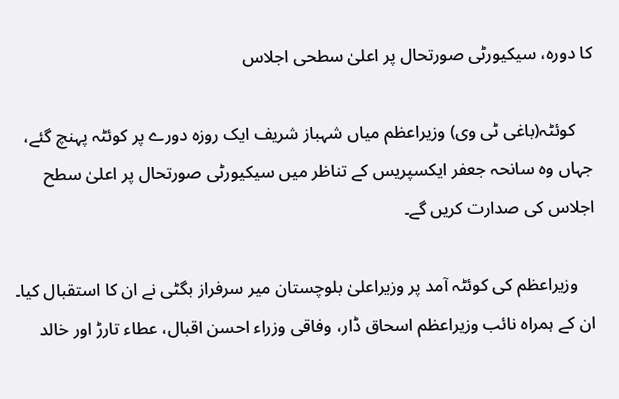کا دورہ، سیکیورٹی صورتحال پر اعلیٰ سطحی اجلاس

    کوئٹہ(باغی ٹی وی) وزیراعظم میاں شہباز شریف ایک روزہ دورے پر کوئٹہ پہنچ گئے، جہاں وہ سانحہ جعفر ایکسپریس کے تناظر میں سیکیورٹی صورتحال پر اعلیٰ سطح اجلاس کی صدارت کریں گے۔

    وزیراعظم کی کوئٹہ آمد پر وزیراعلیٰ بلوچستان میر سرفراز بگٹی نے ان کا استقبال کیا۔ ان کے ہمراہ نائب وزیراعظم اسحاق ڈار، وفاقی وزراء احسن اقبال، عطاء تارڑ اور خالد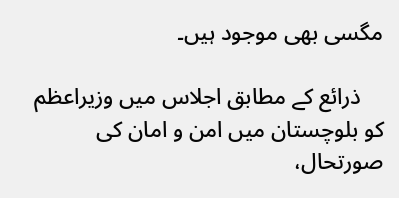مگسی بھی موجود ہیں۔

    ذرائع کے مطابق اجلاس میں وزیراعظم کو بلوچستان میں امن و امان کی صورتحال،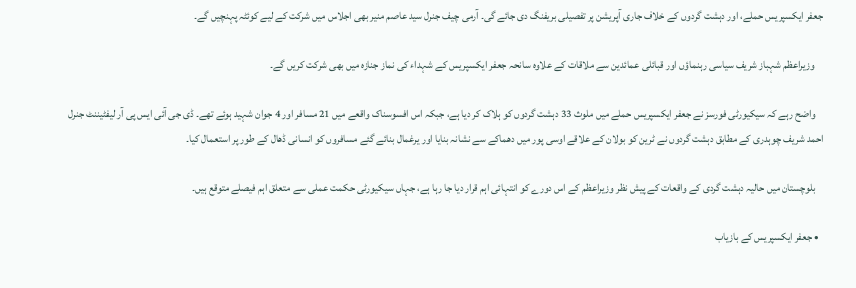جعفر ایکسپریس حملے، اور دہشت گردوں کے خلاف جاری آپریشن پر تفصیلی بریفنگ دی جائے گی۔ آرمی چیف جنرل سید عاصم منیر بھی اجلاس میں شرکت کے لیے کوئٹہ پہنچیں گے۔

    وزیراعظم شہباز شریف سیاسی رہنماؤں اور قبائلی عمائدین سے ملاقات کے علاوہ سانحہ جعفر ایکسپریس کے شہداء کی نماز جنازہ میں بھی شرکت کریں گے۔

    واضح رہے کہ سیکیورٹی فورسز نے جعفر ایکسپریس حملے میں ملوث 33 دہشت گردوں کو ہلاک کر دیا ہے، جبکہ اس افسوسناک واقعے میں 21 مسافر اور 4 جوان شہید ہوئے تھے۔ ڈی جی آئی ایس پی آر لیفٹیننٹ جنرل احمد شریف چوہدری کے مطابق دہشت گردوں نے ٹرین کو بولان کے علاقے اوسی پور میں دھماکے سے نشانہ بنایا اور یرغمال بنائے گئے مسافروں کو انسانی ڈھال کے طور پر استعمال کیا۔

    بلوچستان میں حالیہ دہشت گردی کے واقعات کے پیش نظر وزیراعظم کے اس دورے کو انتہائی اہم قرار دیا جا رہا ہے، جہاں سیکیورٹی حکمت عملی سے متعلق اہم فیصلے متوقع ہیں۔

  • جعفر ایکسپریس کے بازیاب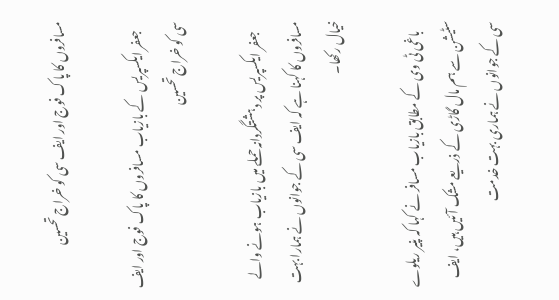مسافروں کا پاک فوج اور ایف سی کو خراج تحسین

    جعفر ایکسپریس کے بازیاب مسافروں کا پاک فوج اور ایف سی کو خراج تحسین

    جعفر ایکسپریس پر دہشتگردانہ حملے میں بازیاب ہونے والے مسافروں کا کہنا ہے کہ ایف سی کے جوانوں نے ہمارا بہت خیال رکھا۔

    باغی ٹی وی کے مطابق بازیاب مسافر نے کہا کہ پنیر ریلوے سٹیشن سے ہم مال گاڑی کے ذریعے مشک آئیں ہیں، ایف سی کے جوانوں نے ہماری بہت خدمت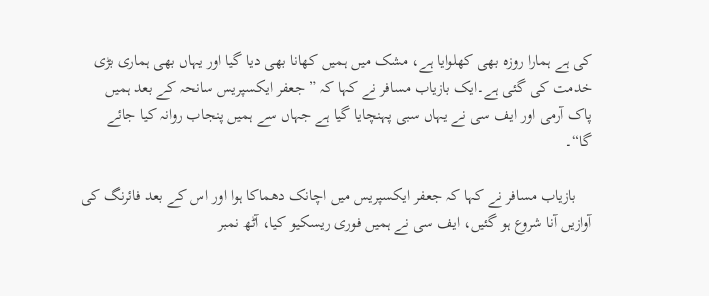کی ہے ہمارا روزہ بھی کھلوایا ہے، مشک میں ہمیں کھانا بھی دیا گیا اور یہاں بھی ہماری بڑی خدمت کی گئی ہے۔ایک بازیاب مسافر نے کہا کہ ” جعفر ایکسپریس سانحہ کے بعد ہمیں پاک آرمی اور ایف سی نے یہاں سبی پہنچایا گیا ہے جہاں سے ہمیں پنجاب روانہ کیا جائے گا“۔

    بازیاب مسافر نے کہا کہ جعفر ایکسپریس میں اچانک دھماکا ہوا اور اس کے بعد فائرنگ کی آوازیں آنا شروع ہو گئیں، ایف سی نے ہمیں فوری ریسکیو کیا، آٹھ نمبر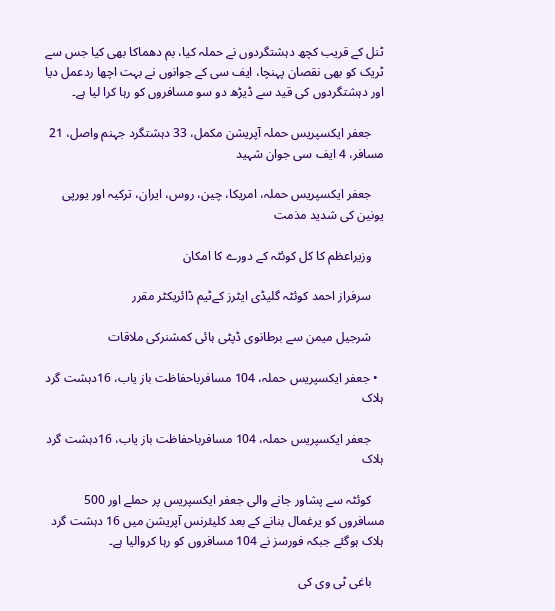ٹنل کے قریب کچھ دہشتگردوں نے حملہ کیا، بم دھماکا بھی کیا جس سے ٹریک کو بھی نقصان پہنچا، ایف سی کے جوانوں نے بہت اچھا ردعمل دیا اور دہشتگردوں کی قید سے ڈیڑھ دو سو مسافروں کو رہا کرا لیا ہے۔

    جعفر ایکسپریس حملہ آپریشن مکمل، 33 دہشتگرد جہنم واصل، 21 مسافر، 4 ایف سی جوان شہید

    جعفر ایکسپریس حملہ، امریکا، چین، روس، ایران، ترکیہ اور یورپی یونین کی شدید مذمت

    وزیراعظم کا کل کوئٹہ کے دورے کا امکان

    سرفراز احمد کوئٹہ گلیڈی ایٹرز کےٹیم ڈائریکٹر مقرر

    شرجیل میمن سے برطانوی ڈپٹی ہائی کمشنرکی ملاقات

  • جعفر ایکسپریس حملہ، 104 مسافرباحفاظت باز یاب، 16دہشت گرد ہلاک

    جعفر ایکسپریس حملہ، 104 مسافرباحفاظت باز یاب، 16دہشت گرد ہلاک

    کوئٹہ سے پشاور جانے والی جعفر ایکسپریس پر حملے اور 500 مسافروں کو یرغمال بنانے کے بعد کلیئرنس آپریشن میں 16 دہشت گرد ہلاک ہوگئے جبکہ فورسز نے 104 مسافروں کو رہا کروالیا ہے۔

    باغی ٹی وی کی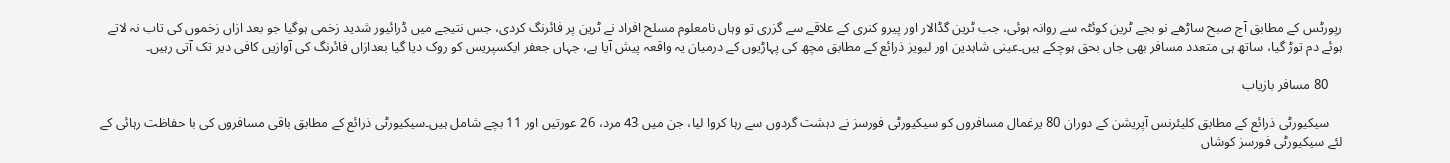رپورٹس کے مطابق آج صبح ساڑھے نو بجے ٹرین کوئٹہ سے روانہ ہوئی، جب ٹرین گڈالار اور پیرو کنری کے علاقے سے گزری تو وہاں نامعلوم مسلح افراد نے ٹرین پر فائرنگ کردی، جس نتیجے میں ڈرائیور شدید زخمی ہوگیا جو بعد ازاں زخموں کی تاب نہ لاتے ہوئے دم توڑ گیا، ساتھ ہی متعدد مسافر بھی جاں بحق ہوچکے ہیں۔عینی شاہدین اور لیویز ذرائع کے مطابق مچھ کی پہاڑیوں کے درمیان یہ واقعہ پیش آیا ہے، جہاں جعفر ایکسپریس کو روک دیا گیا بعدازاں فائرنگ کی آوازیں کافی دیر تک آتی رہیں۔

    80 مسافر بازیاب

    سیکیورٹی ذرائع کے مطابق کلیئرنس آپریشن کے دوران 80 یرغمال مسافروں کو سیکیورٹی فورسز نے دہشت گردوں سے رہا کروا لیا، جن میں 43 مرد، 26 عورتیں اور 11 بچے شامل ہیں۔سیکیورٹی ذرائع کے مطابق باقی مسافروں کی با حفاظت رہائی کے لئے سیکیورٹی فورسز کوشاں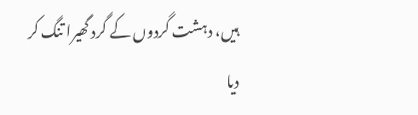ہیں، دہشت گردوں کے گرد گھیرا تنگ کر دیا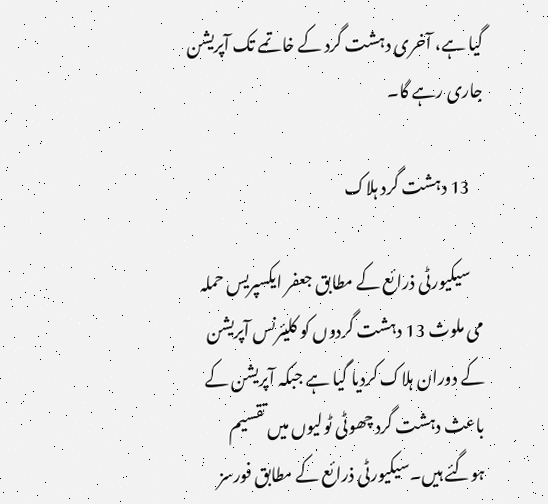گیا ہے، آخری دہشت گرد کے خاتمے تک آپریشن جاری رہے گا۔

    13 دہشت گرد ہلاک

    سیکیورٹی ذرائع کے مطابق جعفر ایکسپریس حملہ می ملوث 13 دہشت گردوں کو کلیئرنس آپریشن کے دوران ہلاک کردیا گیا ہے جبکہ آپریشن کے باعث دہشت گرد چھوٹی ٹولیوں میں تقسیم ہوگئے ہیں۔سیکیورٹی ذرائع کے مطابق فورسز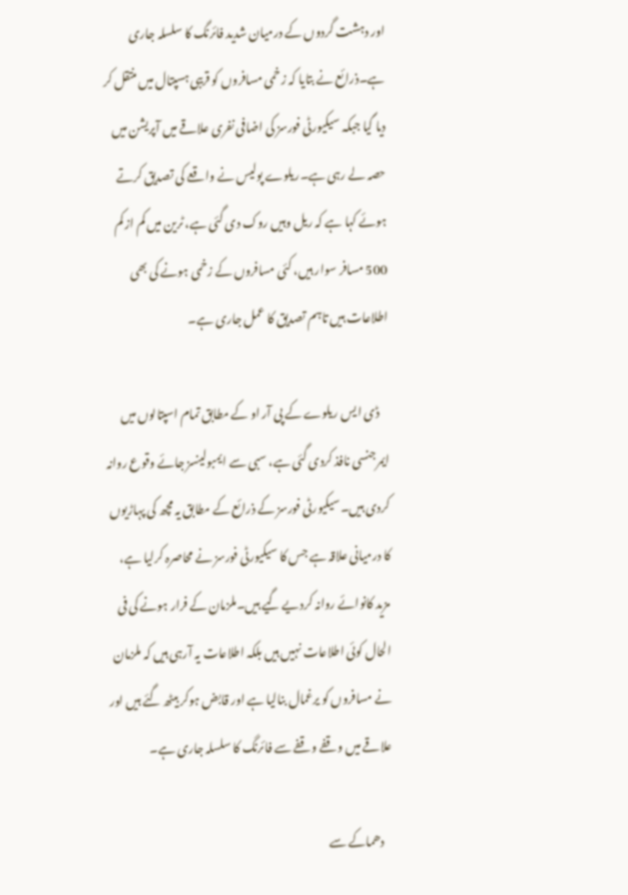اور دہشت گردوں کے درمیان شدید فائرنگ کا سلسلہ جاری ہے۔ذرائع نے بتایا کہ زخمی مسافروں کو قریبی ہسپتال میں منتقل کر دیا گیا جبکہ سیکیورٹی فورسز کی اضافی نفری علاقے میں آپریشن میں حصہ لے رہی ہے۔ریلوے پولیس نے واقعے کی تصدیق کرتے ہوئے کہا ہے کہ ریل وہیں روک دی گئی ہے، ٹرین میں کم از کم 500 مسافر سوار ہیں، کئی مسافروں کے زخمی ہونے کی بھی اطلاعات ہیں تاہم تصدیق کا عمل جاری ہے۔

    ڈی ایس ریلوے کے پی آر او کے مطابق تمام اسپتالوں میں ایمرجنسی نافذ کردی گئی ہے، سبی سے ایمبولینسز جائے وقوع روانہ کردی ہیں۔سیکیورٹی فورسز کے ذرائع کے مطابق یہ مچھ کی پہاڑیوں کا درمیانی علاقہ ہے جس کا سیکیورٹی فورسز نے محاصرہ کرلیا ہے، مزید کانوائے روانہ کردیے گیے ہیں۔ملزمان کے فرار ہونے کی فی الحال کوئی اطلاعات نہیں ہیں بلکہ اطلاعات یہ آرہی ہیں کہ ملزمان نے مسافروں کو یرغمال بنالیا ہے اور قابض ہوکر بیٹھ گئے ہیں اور علاقے میں وقفے وقفے سے فائرنگ کا سلسلہ جاری ہے۔

    دھماکے سے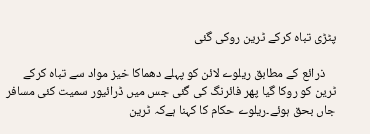پٹڑی تباہ کرکے ٹرین روکی گئی

    ذرائع کے مطابق ریلوے لائن کو پہلے دھماکا خیز مواد سے تباہ کرکے ٹرین کو روکا گیا پھر فائرنگ کی گئی جس میں ڈرائیور سمیت کئی مسافر جاں بحق ہوئے۔ریلوے حکام کا کہنا ہےکہ ٹرین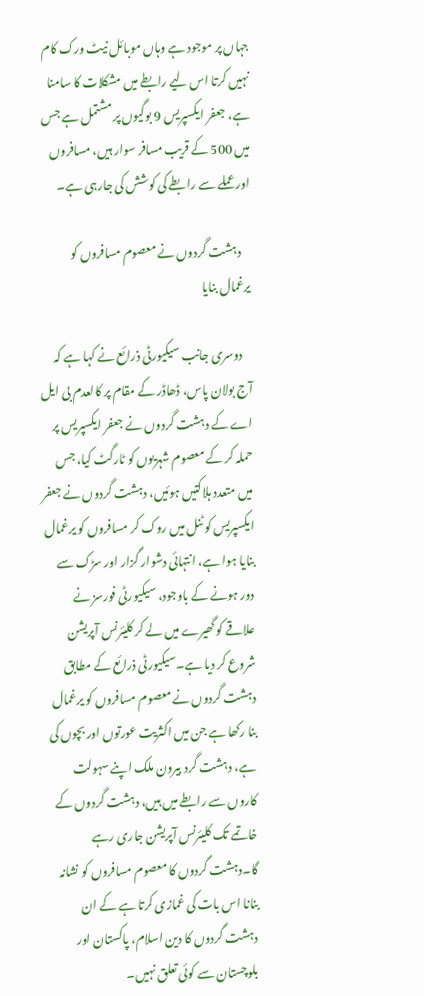جہاں پر موجود ہے وہاں موبائل نیٹ ورک کام نہیں کرتا اس لیے رابطے میں مشکلات کا سامنا ہے، جعفر ایکسپریس 9 بوگیوں پر مشتمل ہے جس میں 500 کے قریب مسافر سوار ہیں، مسافروں اور عملے سے رابطے کی کوشش کی جارہی ہے۔

    دہشت گردوں نے معصوم مسافروں کو یرغمال بنایا

    دوسری جانب سیکیورٹی ذرائع نے کہا ہے کہ آج بولان پاس، ڈھاڈر کے مقام پر کالعدم بی ایل اے کے دہشت گردوں نے جعفر ایکسپریس پر حملہ کر کے معصوم شہریوں کو ٹارگٹ کیا، جس میں متعدد ہلاکتیں ہوئیں، دہشت گردوں نے جعفر ایکسپریس کو ٹنل میں روک کر مسافروں کو یرغمال بنایا ہوا ہے، انتہائی دشوار گزار اور سڑک سے دور ہونے کے باوجود، سیکیورٹی فورسز نے علاقے کو گھیرے میں لے کر کلیئرنس آپریشن شروع کر دیا ہے۔سیکیورٹی ذرائع کے مطابق دہشت گردوں نے معصوم مسافروں کو یرغمال بنا رکھا ہے جن میں اکثریت عورتوں اور بچوں کی ہے، دہشت گرد بیرون ملک اپنے سہولت کاروں سے رابطے میں ہیں، دہشت گردوں کے خاتمے تک کلیئرنس آپریشن جاری رہے گا۔دہشت گردوں کا معصوم مسافروں کو نشانہ بنانا اس بات کی غمازی کرتا ہے کے ان دہشت گردوں کا دین اسلام، پاکستان اور بلوچستان سے کوئی تعلق نہیں۔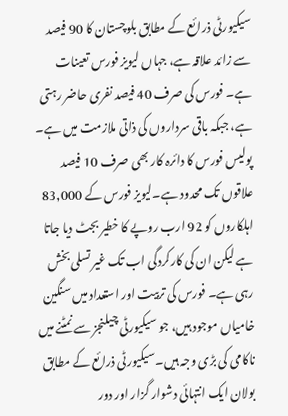سیکیورٹی ذرائع کے مطابق بلوچستان کا 90 فیصد سے زائد علاقہ ہے، جہاں لیویز فورس تعینات ہے۔ فورس کی صرف 40 فیصد نفری حاضر رہتی ہے، جبکہ باقی سرداروں کی ذاتی ملازمت میں ہے۔ پولیس فورس کا دائرہ کار بھی صرف 10 فیصد علاقوں تک محدود ہے۔لیویز فورس کے 83,000 اہلکاروں کو 92 ارب روپے کا خطیر بجٹ دیا جاتا ہے لیکن ان کی کارکردگی اب تک غیر تسلی بخش رہی ہے۔ فورس کی تربیت اور استعداد میں سنگین خامیاں موجود ہیں، جو سیکیورٹی چیلنجز سے نمٹنے میں ناکامی کی بڑی وجہ ہیں۔سیکیورٹی ذرائع کے مطابق بولان ایک انتہائی دشوار گزار اور دور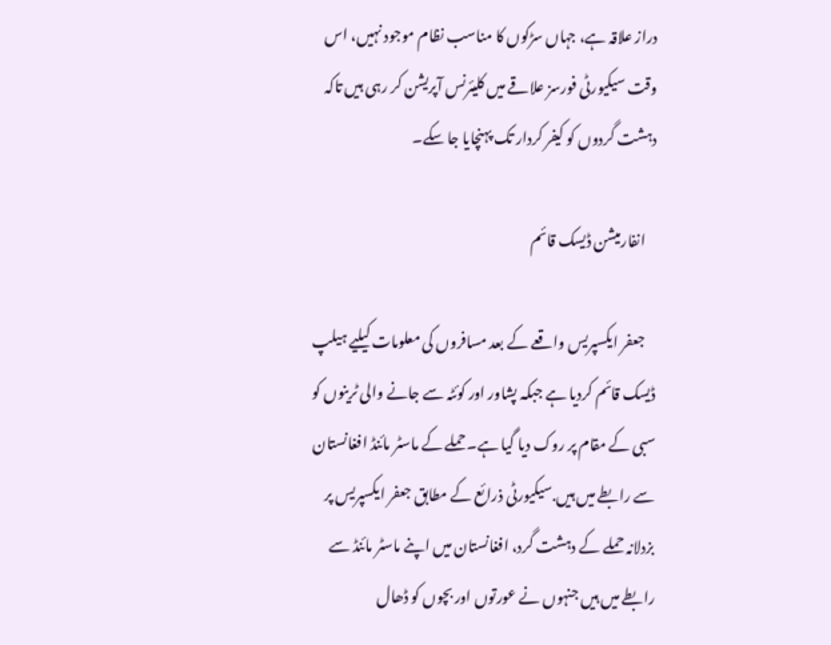دراز علاقہ ہے، جہاں سڑکوں کا مناسب نظام موجود نہیں، اس وقت سیکیورٹی فورسز علاقے میں کلیئرنس آپریشن کر رہی ہیں تاکہ دہشت گردوں کو کیفر کردار تک پہنچایا جا سکے۔

    انفارمیشن ڈیسک قائم

    جعفر ایکسپریس واقعے کے بعد مسافروں کی معلومات کیلیے ہیلپ ڈیسک قائم کردیا ہے جبکہ پشاور اور کوئٹہ سے جانے والی ٹرینوں کو سبی کے مقام پر روک دیا گیا ہے۔حملے کے ماسٹر مائنڈ افغانستان سے رابطے میں ہیں.سیکیورٹی ذرائع کے مطابق جعفر ایکسپریس پر بزدلانہ حملے کے دہشت گرد، افغانستان میں اپنے ماسٹر مائنڈ سے رابطے میں ہیں جنہوں نے عورتوں اور بچوں کو ڈھال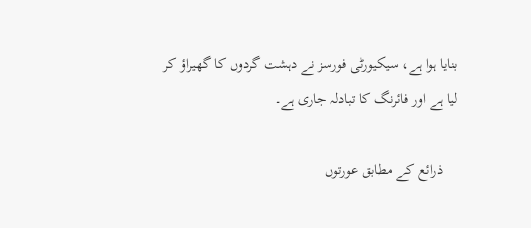بنایا ہوا ہے، سیکیورٹی فورسز نے دہشت گردوں کا گھیراؤ کر لیا ہے اور فائرنگ کا تبادلہ جاری ہے۔

    ذرائع کے مطابق عورتوں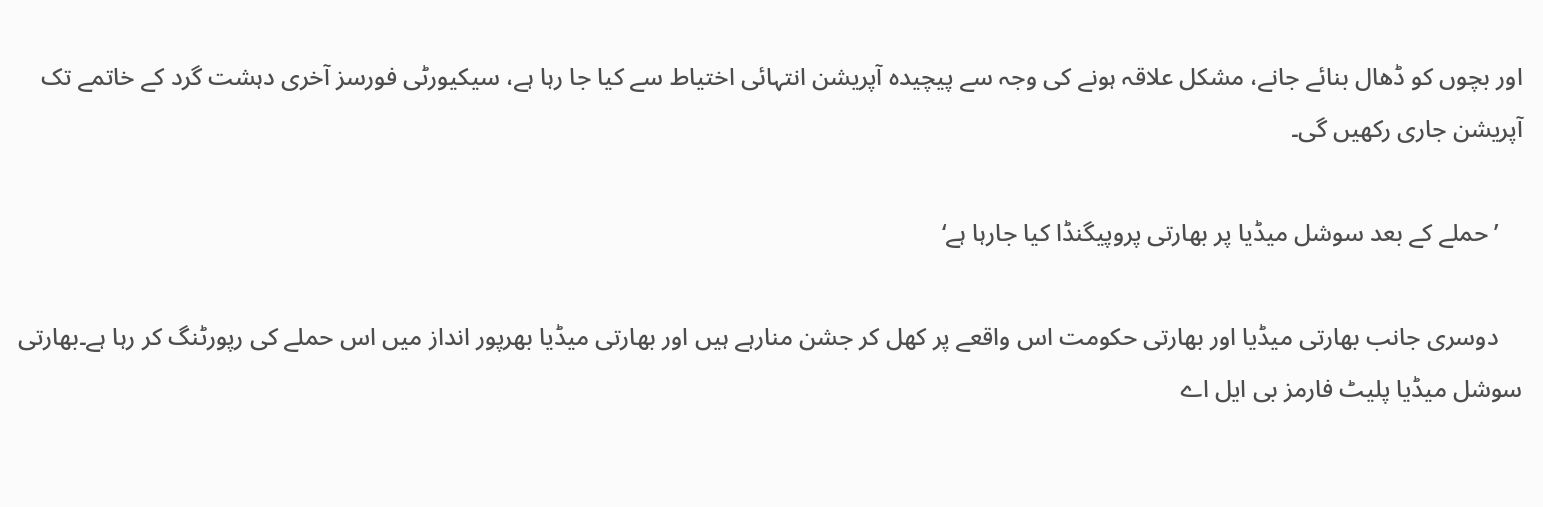اور بچوں کو ڈھال بنائے جانے، مشکل علاقہ ہونے کی وجہ سے پیچیدہ آپریشن انتہائی اختیاط سے کیا جا رہا ہے، سیکیورٹی فورسز آخری دہشت گرد کے خاتمے تک آپریشن جاری رکھیں گی۔

    ’حملے کے بعد سوشل میڈیا پر بھارتی پروپیگنڈا کیا جارہا ہے‘

    دوسری جانب بھارتی میڈیا اور بھارتی حکومت اس واقعے پر کھل کر جشن منارہے ہیں اور بھارتی میڈیا بھرپور انداز میں اس حملے کی رپورٹنگ کر رہا ہے۔بھارتی سوشل میڈیا پلیٹ فارمز بی ایل اے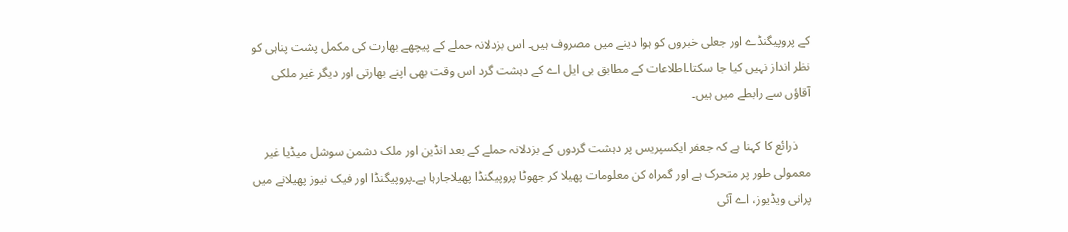کے پروپیگنڈے اور جعلی خبروں کو ہوا دینے میں مصروف ہیں۔ اس بزدلانہ حملے کے پیچھے بھارت کی مکمل پشت پناہی کو نظر انداز نہیں کیا جا سکتا۔اطلاعات کے مطابق بی ایل اے کے دہشت گرد اس وقت بھی اپنے بھارتی اور دیگر غیر ملکی آقاؤں سے رابطے میں ہیں۔

    ذرائع کا کہنا ہے کہ جعفر ایکسپریس پر دہشت گردوں کے بزدلانہ حملے کے بعد انڈین اور ملک دشمن سوشل میڈیا غیر معمولی طور پر متحرک ہے اور گمراہ کن معلومات پھیلا کر جھوٹا پروپیگنڈا پھیلاجارہا ہے۔پروپیگنڈا اور فیک نیوز پھیلانے میں پرانی ویڈیوز، اے آئی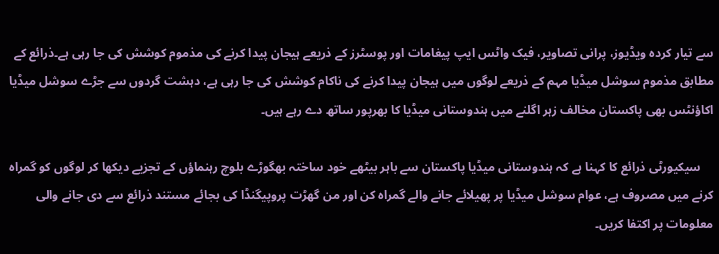سے تیار کردہ ویڈیوز، پرانی تصاویر، فیک واٹس ایپ پیغامات اور پوسٹرز کے ذریعے ہیجان پیدا کرنے کی مذموم کوشش کی جا رہی ہے۔ذرائع کے مطابق مذموم سوشل میڈیا مہم کے ذریعے لوگوں میں ہیجان پیدا کرنے کی ناکام کوشش کی جا رہی ہے، دہشت گردوں سے جڑے سوشل میڈیا اکاؤنٹس بھی پاکستان مخالف زہر اگلنے میں ہندوستانی میڈیا کا بھرپور ساتھ دے رہے ہیں۔

    سیکیورٹی ذرائع کا کہنا ہے کہ ہندوستانی میڈیا پاکستان سے باہر بیٹھے خود ساختہ بھگوڑے بلوچ رہنماؤں کے تجزیے دیکھا کر لوگوں کو گمراہ کرنے میں مصروف ہے، عوام سوشل میڈیا پر پھیلائے جانے والے گمراہ کن اور من گھڑت پروپیگنڈا کی بجائے مستند ذرائع سے دی جانے والی معلومات پر اکتفا کریں۔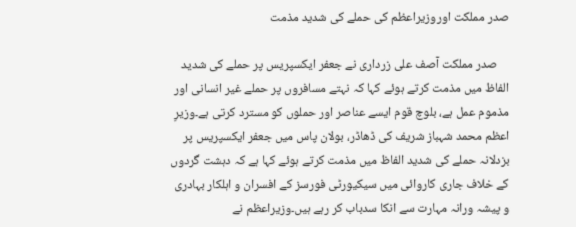صدر مملکت اوروزیراعظم کی حملے کی شدید مذمت

    صدر مملکت آصف علی زرداری نے جعفر ایکسپریس پر حملے کی شدید الفاظ میں مذمت کرتے ہوئے کہا کہ نہتے مسافروں پر حملے غیر انسانی اور مذموم عمل ہے، بلوچ قوم ایسے عناصر اور حملوں کو مسترد کرتی ہے۔وزیرِ اعظم محمد شہباز شریف کی ڈھاڈر، بولان پاس میں جعفر ایکسپریس پر بزدلانہ حملے کی شدید الفاظ میں مذمت کرتے ہوئے کہا ہے کہ دہشت گردوں کے خلاف جاری کاروائی میں سیکیورٹی فورسز کے افسران و اہلکار بہادری و پیشہ ورانہ مہارت سے انکا سدباب کر رہے ہیں۔وزیراعظم نے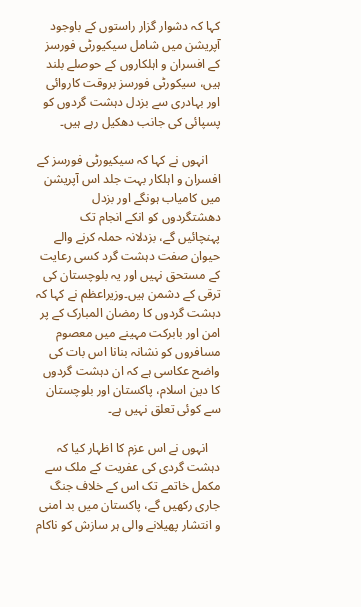کہا کہ دشوار گزار راستوں کے باوجود آپریشن میں شامل سیکیورٹی فورسز کے افسران و اہلکاروں کے حوصلے بلند ہیں، سیکورٹی فورسز بروقت کاروائی اور بہادری سے بزدل دہشت گردوں کو پسپائی کی جانب دھکیل رہے ہیں۔

    انہوں نے کہا کہ سیکیورٹی فورسز کے افسران و اہلکار بہت جلد اس آپریشن میں کامیاب ہونگے اور بزدل دھشتگردوں کو انکے انجام تک پہنچائیں گے، بزدلانہ حملہ کرنے والے حیوان صفت دہشت گرد کسی رعایت کے مستحق نہیں اور یہ بلوچستان کی ترقی کے دشمن ہیں۔وزیراعظم نے کہا کہ دہشت گردوں کا رمضان المبارک کے پر امن اور بابرکت مہینے میں معصوم مسافروں کو نشانہ بنانا اس بات کی واضح عکاسی ہے کہ ان دہشت گردوں کا دین اسلام، پاکستان اور بلوچستان سے کوئی تعلق نہیں ہے۔

    انہوں نے اس عزم کا اظہار کیا کہ دہشت گردی کی عفریت کے ملک سے مکمل خاتمے تک اس کے خلاف جنگ جاری رکھیں گے، پاکستان میں بد امنی و انتشار پھیلانے والی ہر سازش کو ناکام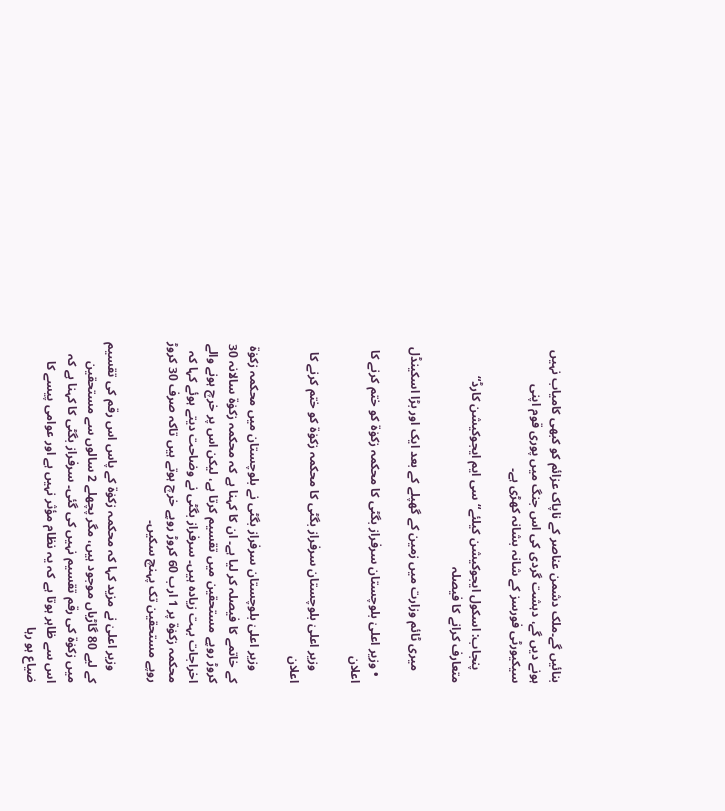بنائیں گے۔ملک دشمن عناصر کے ناپاک عزائم کو کبھی کامیاب نہیں ہونے دیں گے، دہشت گردی کی اس جنگ میں پوری قوم اپنی سیکیورٹی فورسز کے شانہ بشانہ کھڑی ہے۔

    پنجاب: اسکول ایجوکیشن کیلئے“سی ایم ایجوکیشن کارڈ“ متعارف کرانے کا فیصلہ

    میری ٹائم وزارت میں زمین کے گھپلے کے بعد ایک اور بڑا اسکینڈل

  • وزیر اعلیٰ بلوچستان سرفراز بگٹی کا محکمہ زکوٰۃ کو ختم کرنے کا اعلان

    وزیر اعلیٰ بلوچستان سرفراز بگٹی کا محکمہ زکوٰۃ کو ختم کرنے کا اعلان

    وزیر اعلیٰ بلوچستان سرفراز بگٹی نے بلوچستان میں محکمہ زکوٰۃ کے خاتمے کا فیصلہ کر لیا ہے۔ ان کا کہنا ہے کہ محکمہ زکوٰۃ سالانہ 30 کروڑ روپے مستحقین میں تقسیم کرتا ہے، لیکن اس پر خرچ ہونے والے اخراجات بہت زیادہ ہیں۔ سرفراز بگٹی نے وضاحت دیتے ہوئے کہا کہ محکمہ زکوٰۃ پر 1 ارب 60 کروڑ روپے خرچ ہوتے ہیں تاکہ صرف 30 کروڑ روپے مستحقین تک پہنچ سکیں۔

    وزیر اعلیٰ نے مزید کہا کہ محکمہ زکوٰۃ کے پاس اس رقم کی تقسیم کے لیے 80 گاڑیاں موجود ہیں، مگر پچھلے 2 سالوں سے مستحقین میں زکوٰۃ کی رقم تقسیم نہیں کی گئی۔ سرفراز بگٹی کا کہنا ہے کہ اس سے ظاہر ہوتا ہے کہ یہ نظام مؤثر نہیں ہے اور عوامی پیسے کا ضیاع ہو رہا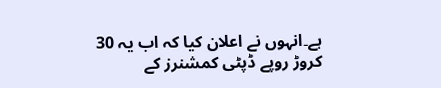ہے۔انہوں نے اعلان کیا کہ اب یہ 30 کروڑ روپے ڈپٹی کمشنرز کے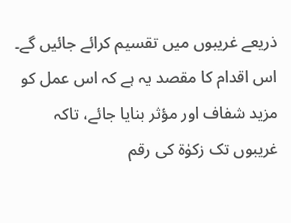ذریعے غریبوں میں تقسیم کرائے جائیں گے۔ اس اقدام کا مقصد یہ ہے کہ اس عمل کو مزید شفاف اور مؤثر بنایا جائے، تاکہ غریبوں تک زکوٰۃ کی رقم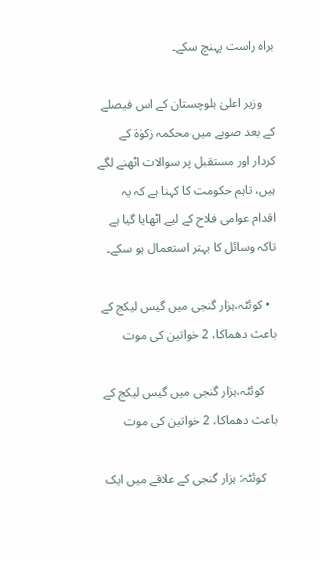براہ راست پہنچ سکے۔

    وزیر اعلیٰ بلوچستان کے اس فیصلے کے بعد صوبے میں محکمہ زکوٰۃ کے کردار اور مستقبل پر سوالات اٹھنے لگے ہیں، تاہم حکومت کا کہنا ہے کہ یہ اقدام عوامی فلاح کے لیے اٹھایا گیا ہے تاکہ وسائل کا بہتر استعمال ہو سکے۔

  • کوئٹہ،ہزار گنجی میں گیس لیکج کے باعث دھماکا، 2 خواتین کی موت

    کوئٹہ،ہزار گنجی میں گیس لیکج کے باعث دھماکا، 2 خواتین کی موت

    کوئٹہ: ہزار گنجی کے علاقے میں ایک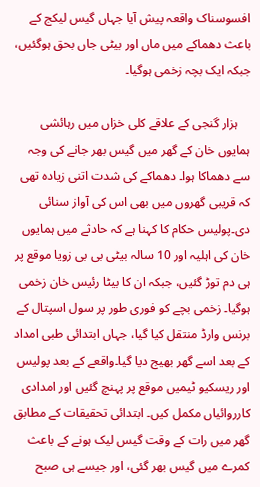افسوسناک واقعہ پیش آیا جہاں گیس لیکج کے باعث دھماکے میں ماں اور بیٹی جاں بحق ہوگئیں، جبکہ ایک بچہ زخمی ہوگیا۔

    ہزار گنجی کے علاقے کلی خزاں میں رہائشی ہمایوں خان کے گھر میں گیس بھر جانے کی وجہ سے دھماکا ہوا۔ دھماکے کی شدت اتنی زیادہ تھی کہ قریبی گھروں میں بھی اس کی آواز سنائی دی۔پولیس حکام کا کہنا ہے کہ حادثے میں ہمایوں خان کی اہلیہ اور 10 سالہ بیٹی بی بی زویا موقع پر ہی دم توڑ گئیں، جبکہ ان کا بیٹا رئیس خان زخمی ہوگیا۔ زخمی بچے کو فوری طور پر سول اسپتال کے برنس وارڈ منتقل کیا گیا، جہاں ابتدائی طبی امداد کے بعد اسے گھر بھیج دیا گیا۔واقعے کے بعد پولیس اور ریسکیو ٹیمیں موقع پر پہنچ گئیں اور امدادی کارروائیاں مکمل کیں۔ ابتدائی تحقیقات کے مطابق گھر میں رات کے وقت گیس لیک ہونے کے باعث کمرے میں گیس بھر گئی، اور جیسے ہی صبح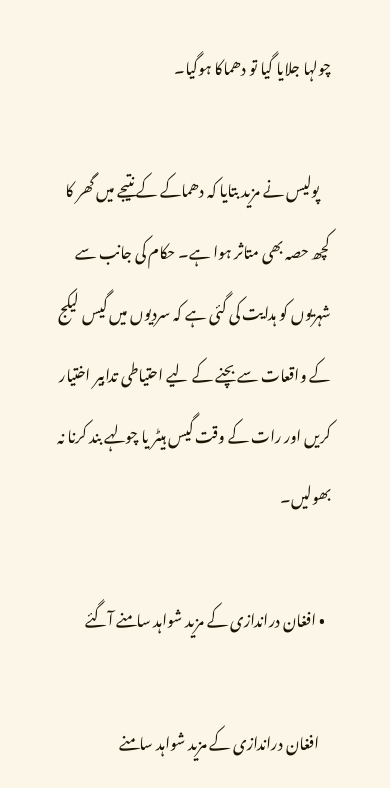چولہا جلایا گیا تو دھماکا ہوگیا۔

    پولیس نے مزید بتایا کہ دھماکے کے نتیجے میں گھر کا کچھ حصہ بھی متاثر ہوا ہے۔ حکام کی جانب سے شہریوں کو ہدایت کی گئی ہے کہ سردیوں میں گیس لیکج کے واقعات سے بچنے کے لیے احتیاطی تدابیر اختیار کریں اور رات کے وقت گیس ہیٹر یا چولہے بند کرنا نہ بھولیں۔

  • افغان دراندازی کے مزید شواہد سامنے آگئے

    افغان دراندازی کے مزید شواہد سامنے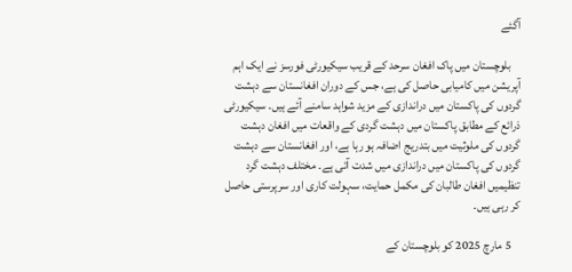آگئے

    بلوچستان میں پاک افغان سرحد کے قریب سیکیورٹی فورسز نے ایک اہم آپریشن میں کامیابی حاصل کی ہے، جس کے دوران افغانستان سے دہشت گردوں کی پاکستان میں دراندازی کے مزید شواہد سامنے آئے ہیں۔ سیکیورٹی ذرائع کے مطابق پاکستان میں دہشت گردی کے واقعات میں افغان دہشت گردوں کی ملوثیت میں بتدریج اضافہ ہو رہا ہے، اور افغانستان سے دہشت گردوں کی پاکستان میں دراندازی میں شدت آئی ہے۔ مختلف دہشت گرد تنظیمیں افغان طالبان کی مکمل حمایت، سہولت کاری اور سرپرستی حاصل کر رہی ہیں۔

    5 مارچ 2025 کو بلوچستان کے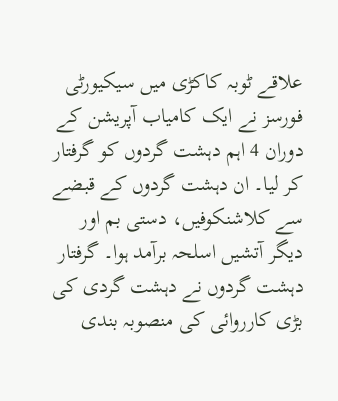علاقے ٹوبہ کاکڑی میں سیکیورٹی فورسز نے ایک کامیاب آپریشن کے دوران 4 اہم دہشت گردوں کو گرفتار کر لیا۔ ان دہشت گردوں کے قبضے سے کلاشنکوفیں، دستی بم اور دیگر آتشیں اسلحہ برآمد ہوا۔ گرفتار دہشت گردوں نے دہشت گردی کی بڑی کارروائی کی منصوبہ بندی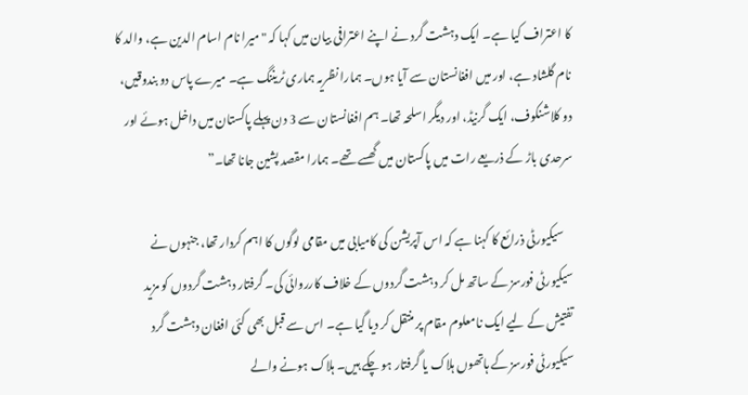کا اعتراف کیا ہے۔ ایک دہشت گرد نے اپنے اعترافی بیان میں کہا کہ "میرا نام اسام الدین ہے، والد کا نام گلشاد ہے، اور میں افغانستان سے آیا ہوں۔ ہمارا نظریہ ہماری ٹریننگ ہے۔ میرے پاس دو بندوقیں، دو کلاشنکوف، ایک گرنیڈ، اور دیگر اسلحہ تھا۔ ہم افغانستان سے 3 دن پہلے پاکستان میں داخل ہوئے اور سرحدی باڑ کے ذریعے رات میں پاکستان میں گھسے تھے۔ ہمارا مقصد پشین جانا تھا۔”

    سیکیورٹی ذرائع کا کہنا ہے کہ اس آپریشن کی کامیابی میں مقامی لوگوں کا اہم کردار تھا، جنہوں نے سیکیورٹی فورسز کے ساتھ مل کر دہشت گردوں کے خلاف کارروائی کی۔ گرفتار دہشت گردوں کو مزید تفتیش کے لیے ایک نامعلوم مقام پر منتقل کر دیا گیا ہے۔ اس سے قبل بھی کئی افغان دہشت گرد سیکیورٹی فورسز کے ہاتھوں ہلاک یا گرفتار ہو چکے ہیں۔ ہلاک ہونے والے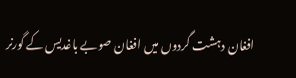افغان دہشت گردوں میں افغان صوبے باغدیس کے گورنر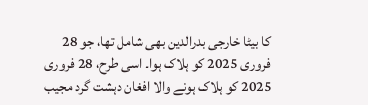کا بیٹا خارجی بدرالدین بھی شامل تھا، جو 28 فروری 2025 کو ہلاک ہوا۔ اسی طرح، 28 فروری 2025 کو ہلاک ہونے والا افغان دہشت گرد مجیب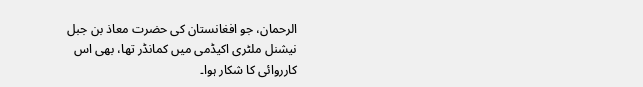الرحمان، جو افغانستان کی حضرت معاذ بن جبل نیشنل ملٹری اکیڈمی میں کمانڈر تھا، بھی اس کارروائی کا شکار ہوا۔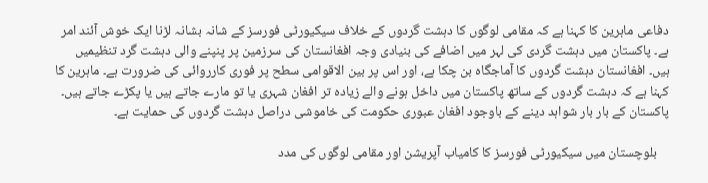دفاعی ماہرین کا کہنا ہے کہ مقامی لوگوں کا دہشت گردوں کے خلاف سیکیورٹی فورسز کے شانہ بشانہ لڑنا ایک خوش آئند امر ہے۔ پاکستان میں دہشت گردی کی لہر میں اضافے کی بنیادی وجہ افغانستان کی سرزمین پر پنپنے والی دہشت گرد تنظیمیں ہیں۔ افغانستان دہشت گردوں کا آماجگاہ بن چکا ہے، اور اس پر بین الاقوامی سطح پر فوری کارروائی کی ضرورت ہے۔ ماہرین کا کہنا ہے کہ دہشت گردوں کے ساتھ پاکستان میں داخل ہونے والے زیادہ تر افغان شہری یا تو مارے جاتے ہیں یا پکڑے جاتے ہیں۔ پاکستان کے بار بار شواہد دینے کے باوجود افغان عبوری حکومت کی خاموشی دراصل دہشت گردوں کی حمایت ہے۔

    بلوچستان میں سیکیورٹی فورسز کا کامیاب آپریشن اور مقامی لوگوں کی مدد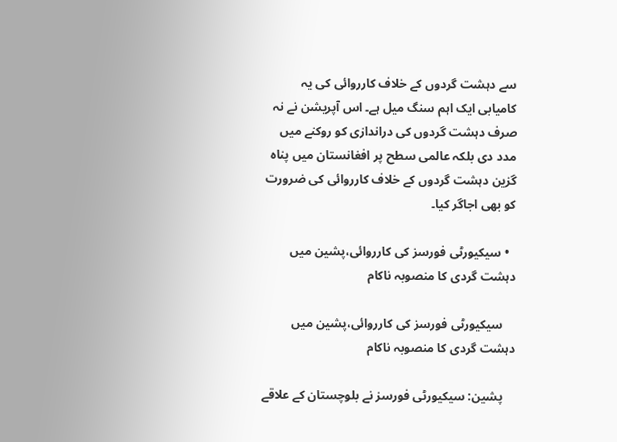سے دہشت گردوں کے خلاف کارروائی کی یہ کامیابی ایک اہم سنگ میل ہے۔ اس آپریشن نے نہ صرف دہشت گردوں کی دراندازی کو روکنے میں مدد دی بلکہ عالمی سطح پر افغانستان میں پناہ گزین دہشت گردوں کے خلاف کارروائی کی ضرورت کو بھی اجاگر کیا۔

  • سیکیورٹی فورسز کی کارروائی،پشین میں دہشت گردی کا منصوبہ ناکام

    سیکیورٹی فورسز کی کارروائی،پشین میں دہشت گردی کا منصوبہ ناکام

    پشین: سیکیورٹی فورسز نے بلوچستان کے علاقے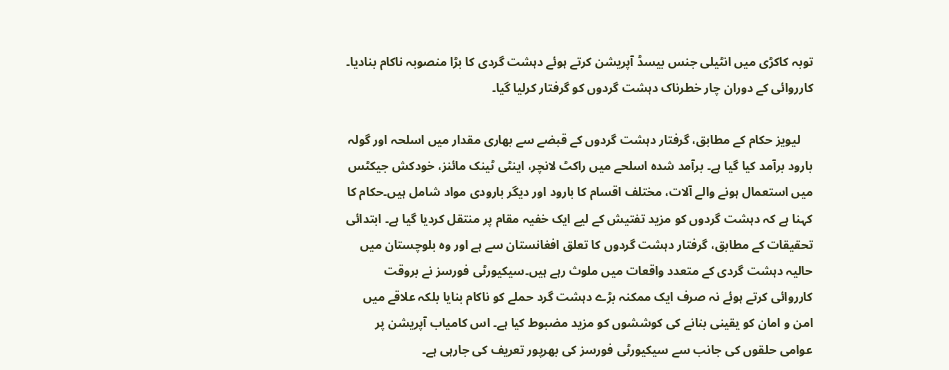توبہ کاکڑی میں انٹیلی جنس بیسڈ آپریشن کرتے ہوئے دہشت گردی کا بڑا منصوبہ ناکام بنادیا۔ کارروائی کے دوران چار خطرناک دہشت گردوں کو گرفتار کرلیا گیا۔

    لیویز حکام کے مطابق، گرفتار دہشت گردوں کے قبضے سے بھاری مقدار میں اسلحہ اور گولہ بارود برآمد کیا گیا ہے۔ برآمد شدہ اسلحے میں راکٹ لانچر، اینٹی ٹینک مائنز، خودکش جیکٹس میں استعمال ہونے والے آلات، مختلف اقسام کا بارود اور دیگر بارودی مواد شامل ہیں۔حکام کا کہنا ہے کہ دہشت گردوں کو مزید تفتیش کے لیے ایک خفیہ مقام پر منتقل کردیا گیا ہے۔ ابتدائی تحقیقات کے مطابق، گرفتار دہشت گردوں کا تعلق افغانستان سے ہے اور وہ بلوچستان میں حالیہ دہشت گردی کے متعدد واقعات میں ملوث رہے ہیں۔سیکیورٹی فورسز نے بروقت کارروائی کرتے ہوئے نہ صرف ایک ممکنہ بڑے دہشت گرد حملے کو ناکام بنایا بلکہ علاقے میں امن و امان کو یقینی بنانے کی کوششوں کو مزید مضبوط کیا ہے۔ اس کامیاب آپریشن پر عوامی حلقوں کی جانب سے سیکیورٹی فورسز کی بھرپور تعریف کی جارہی ہے۔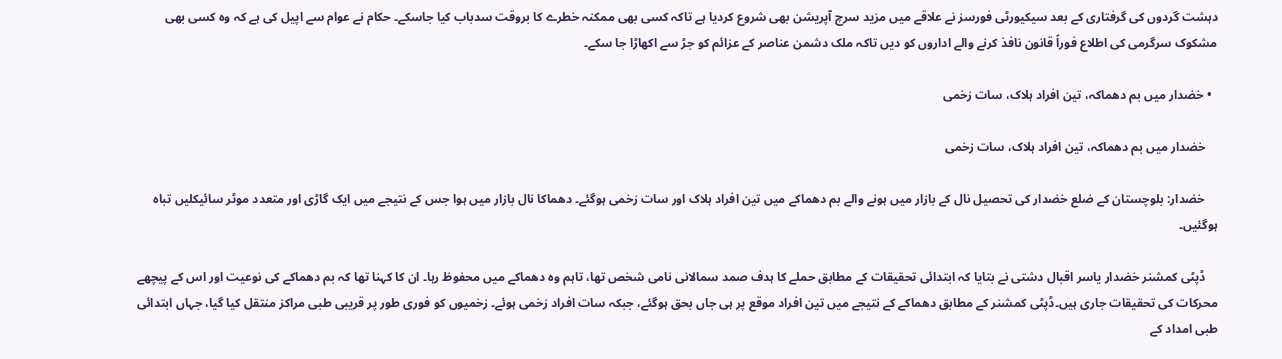دہشت گردوں کی گرفتاری کے بعد سیکیورٹی فورسز نے علاقے میں مزید سرچ آپریشن بھی شروع کردیا ہے تاکہ کسی بھی ممکنہ خطرے کا بروقت سدباب کیا جاسکے۔ حکام نے عوام سے اپیل کی ہے کہ وہ کسی بھی مشکوک سرگرمی کی اطلاع فوراً قانون نافذ کرنے والے اداروں کو دیں تاکہ ملک دشمن عناصر کے عزائم کو جڑ سے اکھاڑا جا سکے۔

  • خضدار میں بم دھماکہ، تین افراد ہلاک، سات زخمی

    خضدار میں بم دھماکہ، تین افراد ہلاک، سات زخمی

    خضدار: بلوچستان کے ضلع خضدار کی تحصیل نال کے بازار میں ہونے والے بم دھماکے میں تین افراد ہلاک اور سات زخمی ہوگئے۔ دھماکا نال بازار میں ہوا جس کے نتیجے میں ایک گاڑی اور متعدد موٹر سائیکلیں تباہ ہوگئیں۔

    ڈپٹی کمشنر خضدار یاسر اقبال دشتی نے بتایا کہ ابتدائی تحقیقات کے مطابق حملے کا ہدف صمد سمالانی نامی شخص تھا، تاہم وہ دھماکے میں محفوظ رہا۔ ان کا کہنا تھا کہ بم دھماکے کی نوعیت اور اس کے پیچھے محرکات کی تحقیقات جاری ہیں۔ڈپٹی کمشنر کے مطابق دھماکے کے نتیجے میں تین افراد موقع پر ہی جاں بحق ہوگئے، جبکہ سات افراد زخمی ہوئے۔ زخمیوں کو فوری طور پر قریبی طبی مراکز منتقل کیا گیا، جہاں ابتدائی طبی امداد کے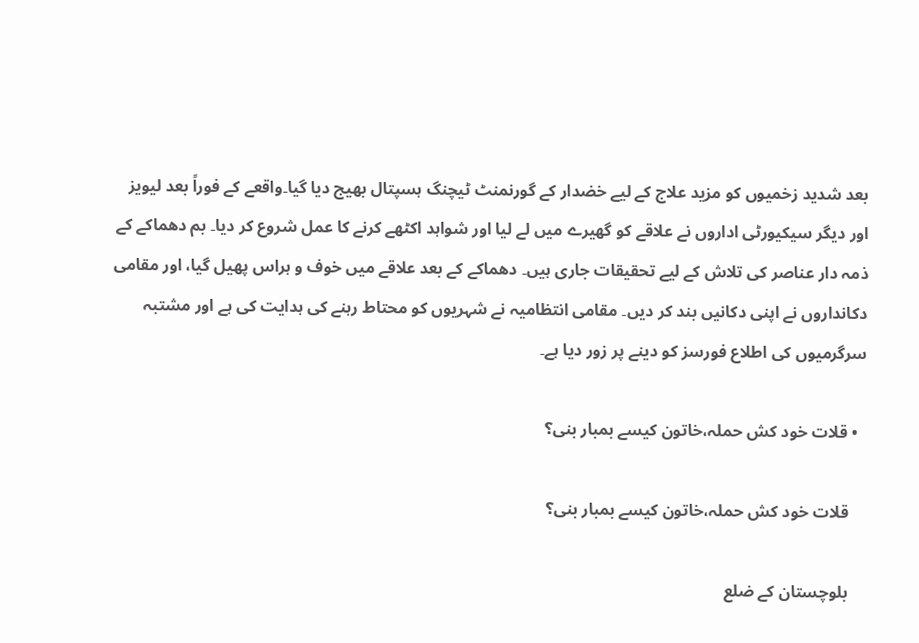بعد شدید زخمیوں کو مزید علاج کے لیے خضدار کے گورنمنٹ ٹیچنگ ہسپتال بھیج دیا گیا۔واقعے کے فوراً بعد لیویز اور دیگر سیکیورٹی اداروں نے علاقے کو گھیرے میں لے لیا اور شواہد اکٹھے کرنے کا عمل شروع کر دیا۔ بم دھماکے کے ذمہ دار عناصر کی تلاش کے لیے تحقیقات جاری ہیں۔ دھماکے کے بعد علاقے میں خوف و ہراس پھیل گیا، اور مقامی دکانداروں نے اپنی دکانیں بند کر دیں۔ مقامی انتظامیہ نے شہریوں کو محتاط رہنے کی ہدایت کی ہے اور مشتبہ سرگرمیوں کی اطلاع فورسز کو دینے پر زور دیا ہے۔

  • قلات خود کش حملہ،خاتون کیسے بمبار بنی؟

    قلات خود کش حملہ،خاتون کیسے بمبار بنی؟

    بلوچستان کے ضلع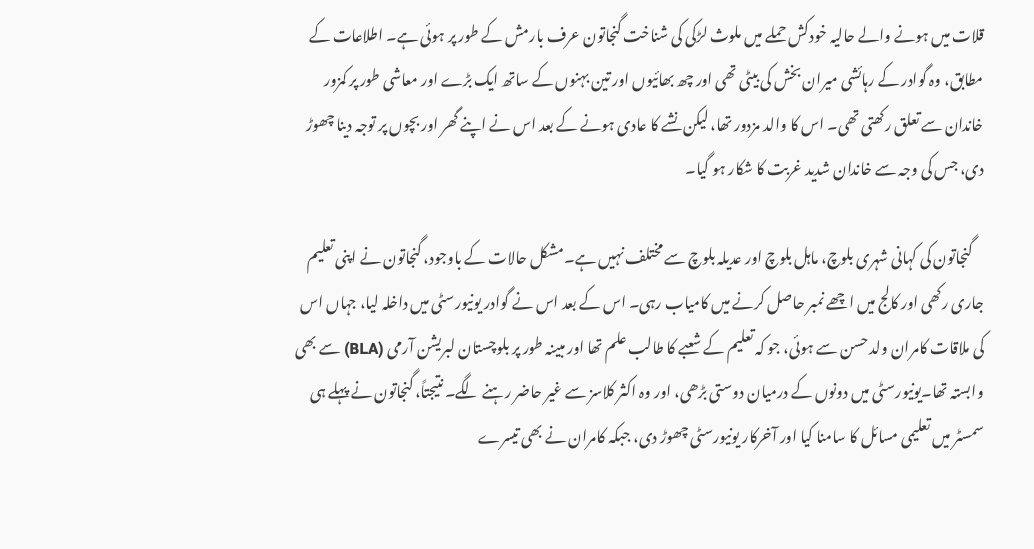قلات میں ہونے والے حالیہ خودکش حملے میں ملوث لڑکی کی شناخت گنجاتون عرف بارمش کے طور پر ہوئی ہے۔ اطلاعات کے مطابق، وہ گوادر کے رہائشی میران بخش کی بیٹی تھی اور چھ بھائیوں اور تین بہنوں کے ساتھ ایک بڑے اور معاشی طور پر کمزور خاندان سے تعلق رکھتی تھی۔ اس کا والد مزدور تھا، لیکن نشے کا عادی ہونے کے بعد اس نے اپنے گھر اور بچوں پر توجہ دینا چھوڑ دی، جس کی وجہ سے خاندان شدید غربت کا شکار ہو گیا۔

    گنجاتون کی کہانی شہری بلوچ، ماہل بلوچ اور عدیلہ بلوچ سے مختلف نہیں ہے۔مشکل حالات کے باوجود، گنجاتون نے اپنی تعلیم جاری رکھی اور کالج میں اچھے نمبر حاصل کرنے میں کامیاب رہی۔ اس کے بعد اس نے گوادر یونیورسٹی میں داخلہ لیا، جہاں اس کی ملاقات کامران ولد حسن سے ہوئی، جو کہ تعلیم کے شعبے کا طالب علم تھا اور مبینہ طور پر بلوچستان لبریشن آرمی (BLA) سے بھی وابستہ تھا۔یونیورسٹی میں دونوں کے درمیان دوستی بڑھی، اور وہ اکثر کلاسز سے غیر حاضر رہنے لگے۔ نتیجتاً، گنجاتون نے پہلے ہی سمسٹر میں تعلیمی مسائل کا سامنا کیا اور آخرکار یونیورسٹی چھوڑ دی، جبکہ کامران نے بھی تیسرے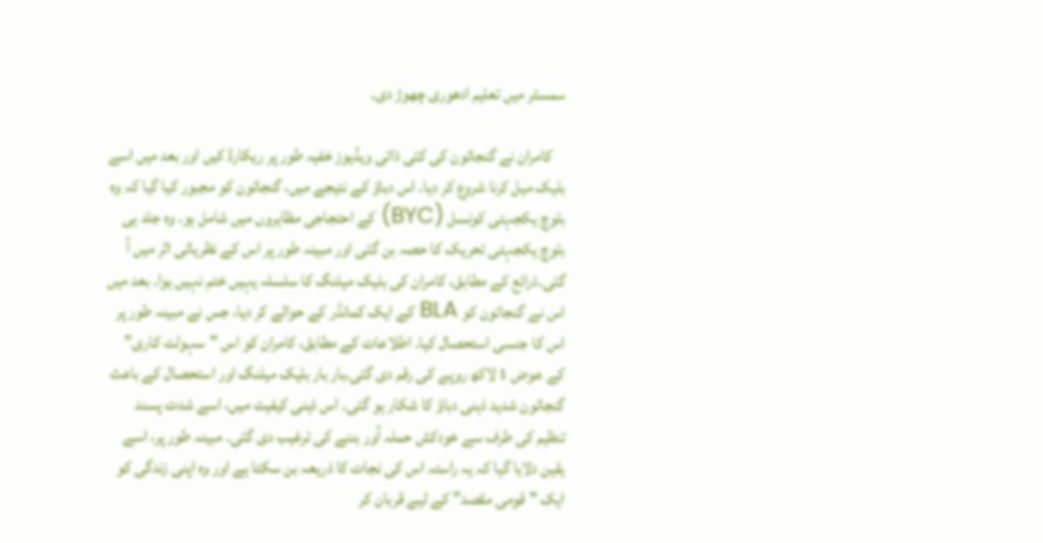سمسٹر میں تعلیم ادھوری چھوڑ دی۔

    کامران نے گنجاتون کی کئی ذاتی ویڈیوز خفیہ طور پر ریکارڈ کیں اور بعد میں اسے بلیک میل کرنا شروع کر دیا۔ اس دباؤ کے نتیجے میں، گنجاتون کو مجبور کیا گیا کہ وہ بلوچ یکجہتی کونسل (BYC) کے احتجاجی مظاہروں میں شامل ہو۔ وہ جلد ہی بلوچ یکجہتی تحریک کا حصہ بن گئی اور مبینہ طور پر اس کے نظریاتی اثر میں آ گئی۔ذرائع کے مطابق، کامران کی بلیک میلنگ کا سلسلہ یہیں ختم نہیں ہوا۔ بعد میں اس نے گنجاتون کو BLA کے ایک کمانڈر کے حوالے کر دیا، جس نے مبینہ طور پر اس کا جنسی استحصال کیا۔ اطلاعات کے مطابق، کامران کو اس "سہولت کاری” کے عوض 1 لاکھ روپے کی رقم دی گئی۔بار بار بلیک میلنگ اور استحصال کے باعث گنجاتون شدید ذہنی دباؤ کا شکار ہو گئی۔ اس ذہنی کیفیت میں، اسے شدت پسند تنظیم کی طرف سے خودکش حملہ آور بننے کی ترغیب دی گئی۔ مبینہ طور پر، اسے یقین دلایا گیا کہ یہ راستہ اس کی نجات کا ذریعہ بن سکتا ہے اور وہ اپنی زندگی کو ایک "قومی مقصد” کے لیے قربان کر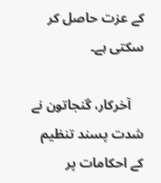کے عزت حاصل کر سکتی ہے۔

    آخرکار، گنجاتون نے شدت پسند تنظیم کے احکامات پر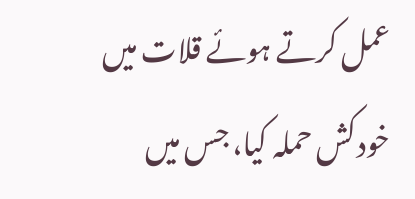عمل کرتے ہوئے قلات میں خودکش حملہ کیا، جس میں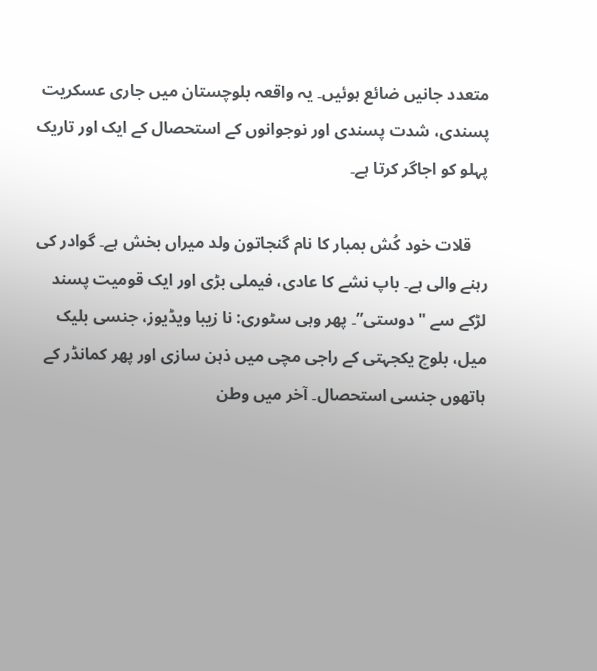متعدد جانیں ضائع ہوئیں۔ یہ واقعہ بلوچستان میں جاری عسکریت پسندی، شدت پسندی اور نوجوانوں کے استحصال کے ایک اور تاریک پہلو کو اجاگر کرتا ہے۔

    قلات خود کُش بمبار کا نام گنجاتون ولد میراں بخش ہے۔ گوادر کی رہنے والی ہے۔ باپ نشے کا عادی، فیملی بڑی اور ایک قومیت پسند لڑکے سے "دوستی”۔ پھر وہی سٹوری: نا زیبا ویڈیوز، جنسی بلیک میل، بلوچ یکجہتی کے راجی مچی میں ذہن سازی اور پھر کمانڈر کے ہاتھوں جنسی استحصال۔ آخر میں وطن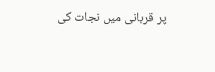پر قربانی میں نجات کی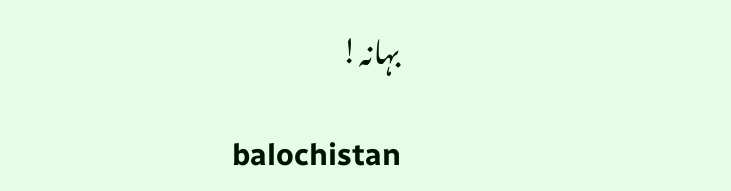بہانہ!

    balochistan